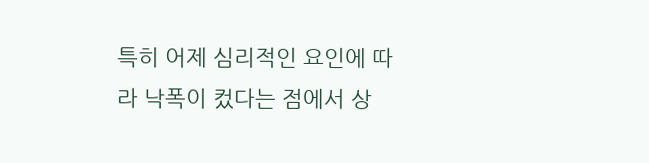특히 어제 심리적인 요인에 따라 낙폭이 컸다는 점에서 상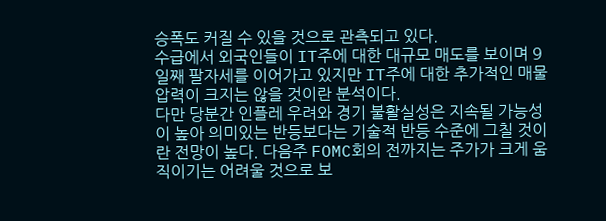승폭도 커질 수 있을 것으로 관측되고 있다.
수급에서 외국인들이 IT주에 대한 대규모 매도를 보이며 9일째 팔자세를 이어가고 있지만 IT주에 대한 추가적인 매물압력이 크지는 않을 것이란 분석이다.
다만 당분간 인플레 우려와 경기 불활실성은 지속될 가능성이 높아 의미있는 반등보다는 기술적 반등 수준에 그칠 것이란 전망이 높다. 다음주 FOMC회의 전까지는 주가가 크게 움직이기는 어려울 것으로 보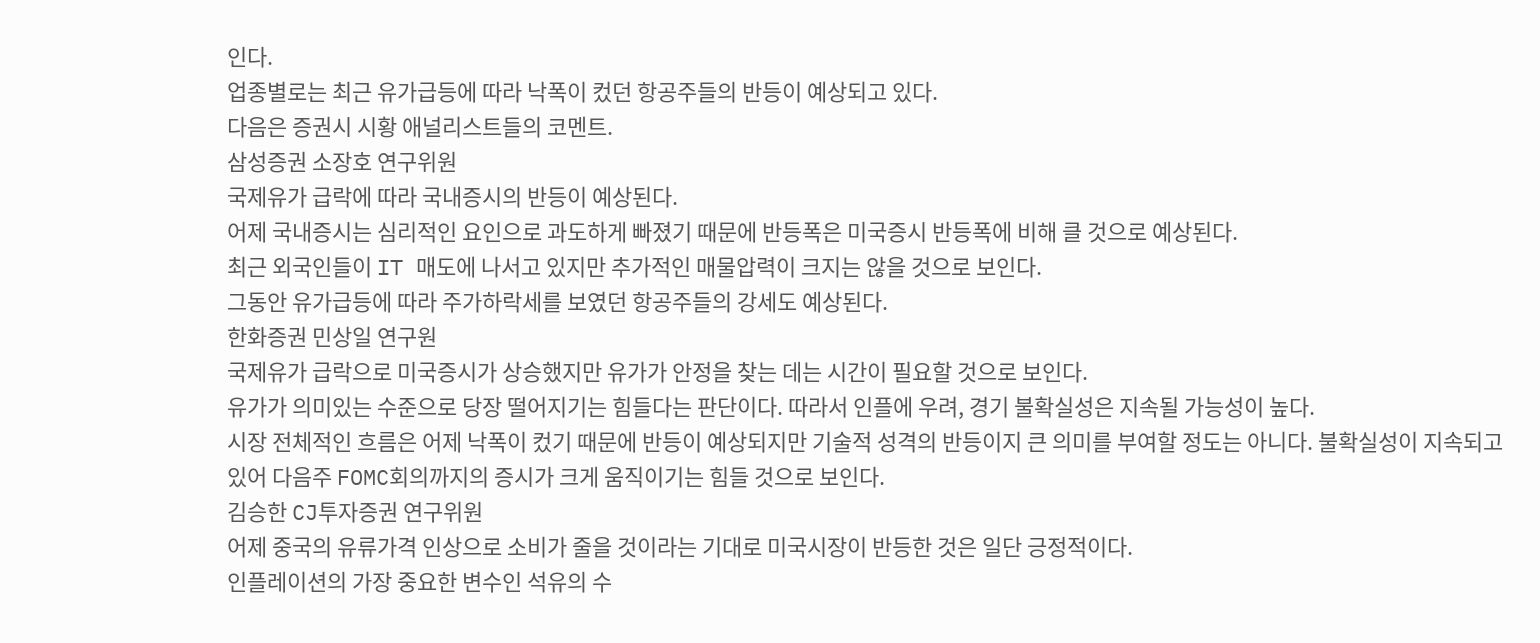인다.
업종별로는 최근 유가급등에 따라 낙폭이 컸던 항공주들의 반등이 예상되고 있다.
다음은 증권시 시황 애널리스트들의 코멘트.
삼성증권 소장호 연구위원
국제유가 급락에 따라 국내증시의 반등이 예상된다.
어제 국내증시는 심리적인 요인으로 과도하게 빠졌기 때문에 반등폭은 미국증시 반등폭에 비해 클 것으로 예상된다.
최근 외국인들이 IT 매도에 나서고 있지만 추가적인 매물압력이 크지는 않을 것으로 보인다.
그동안 유가급등에 따라 주가하락세를 보였던 항공주들의 강세도 예상된다.
한화증권 민상일 연구원
국제유가 급락으로 미국증시가 상승했지만 유가가 안정을 찾는 데는 시간이 필요할 것으로 보인다.
유가가 의미있는 수준으로 당장 떨어지기는 힘들다는 판단이다. 따라서 인플에 우려, 경기 불확실성은 지속될 가능성이 높다.
시장 전체적인 흐름은 어제 낙폭이 컸기 때문에 반등이 예상되지만 기술적 성격의 반등이지 큰 의미를 부여할 정도는 아니다. 불확실성이 지속되고 있어 다음주 FOMC회의까지의 증시가 크게 움직이기는 힘들 것으로 보인다.
김승한 CJ투자증권 연구위원
어제 중국의 유류가격 인상으로 소비가 줄을 것이라는 기대로 미국시장이 반등한 것은 일단 긍정적이다.
인플레이션의 가장 중요한 변수인 석유의 수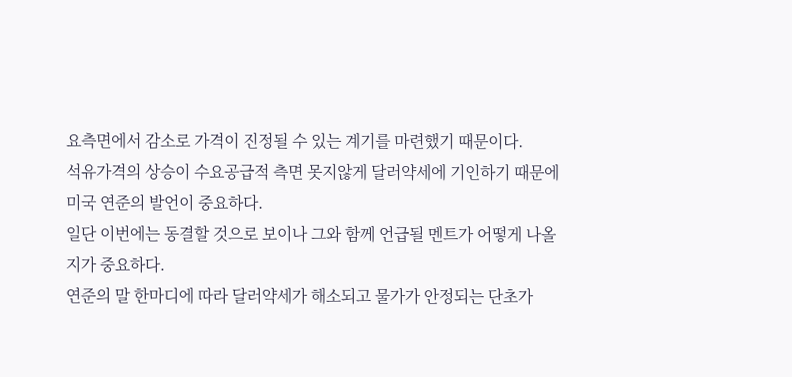요측면에서 감소로 가격이 진정될 수 있는 계기를 마련했기 때문이다.
석유가격의 상승이 수요공급적 측면 못지않게 달러약세에 기인하기 때문에 미국 연준의 발언이 중요하다.
일단 이번에는 동결할 것으로 보이나 그와 함께 언급될 멘트가 어떻게 나올지가 중요하다.
연준의 말 한마디에 따라 달러약세가 해소되고 물가가 안정되는 단초가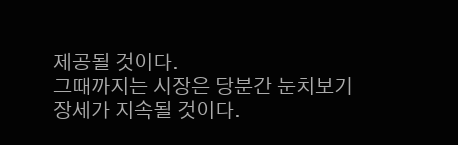제공될 것이다.
그때까지는 시장은 당분간 눈치보기 장세가 지속될 것이다.